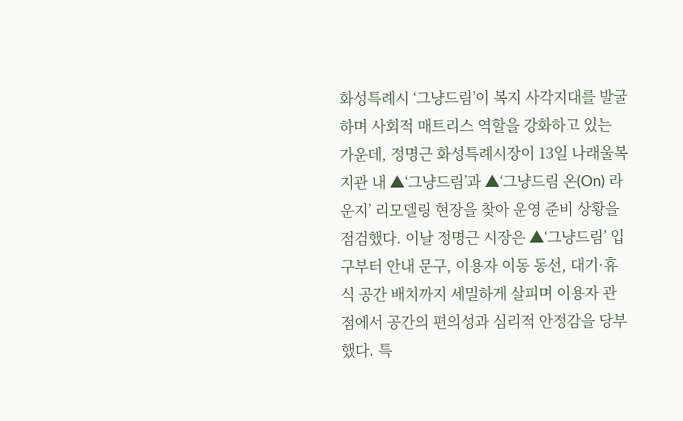화성특례시 ‘그냥드림’이 복지 사각지대를 발굴하며 사회적 매트리스 역할을 강화하고 있는 가운데, 정명근 화성특례시장이 13일 나래울복지관 내 ▲‘그냥드림’과 ▲‘그냥드림 온(On) 라운지’ 리모델링 현장을 찾아 운영 준비 상황을 점검했다. 이날 정명근 시장은 ▲‘그냥드림’ 입구부터 안내 문구, 이용자 이동 동선, 대기·휴식 공간 배치까지 세밀하게 살피며 이용자 관점에서 공간의 편의성과 심리적 안정감을 당부했다. 특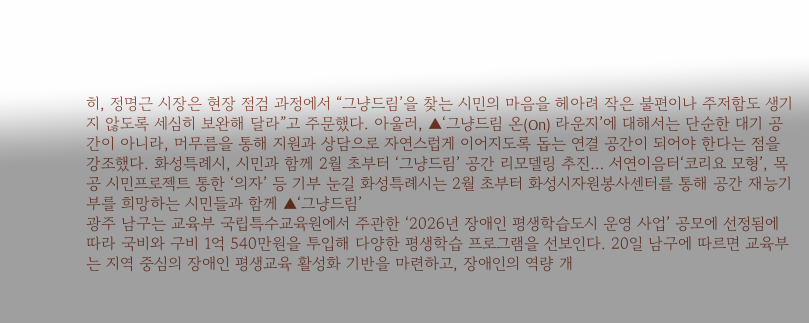히, 정명근 시장은 현장 점검 과정에서 “그냥드림’을 찾는 시민의 마음을 헤아려 작은 불편이나 주저함도 생기지 않도록 세심히 보완해 달라”고 주문했다. 아울러, ▲‘그냥드림 온(On) 라운지’에 대해서는 단순한 대기 공간이 아니라, 머무름을 통해 지원과 상담으로 자연스럽게 이어지도록 돕는 연결 공간이 되어야 한다는 점을 강조했다. 화성특례시, 시민과 함께 2월 초부터 ‘그냥드림’ 공간 리모델링 추진… 서연이음터‘코리요 모형’, 목공 시민프로젝트 통한 ‘의자’ 등 기부 눈길 화성특례시는 2월 초부터 화성시자원봉사센터를 통해 공간 재능기부를 희망하는 시민들과 함께 ▲‘그냥드림’
광주 남구는 교육부 국립특수교육원에서 주관한 ‘2026년 장애인 평생학습도시 운영 사업’ 공모에 선정됨에 따라 국비와 구비 1억 540만원을 투입해 다양한 평생학습 프로그램을 선보인다. 20일 남구에 따르면 교육부는 지역 중심의 장애인 평생교육 활성화 기반을 마련하고, 장애인의 역량 개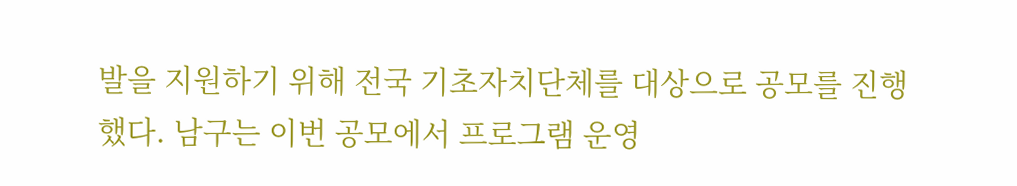발을 지원하기 위해 전국 기초자치단체를 대상으로 공모를 진행했다. 남구는 이번 공모에서 프로그램 운영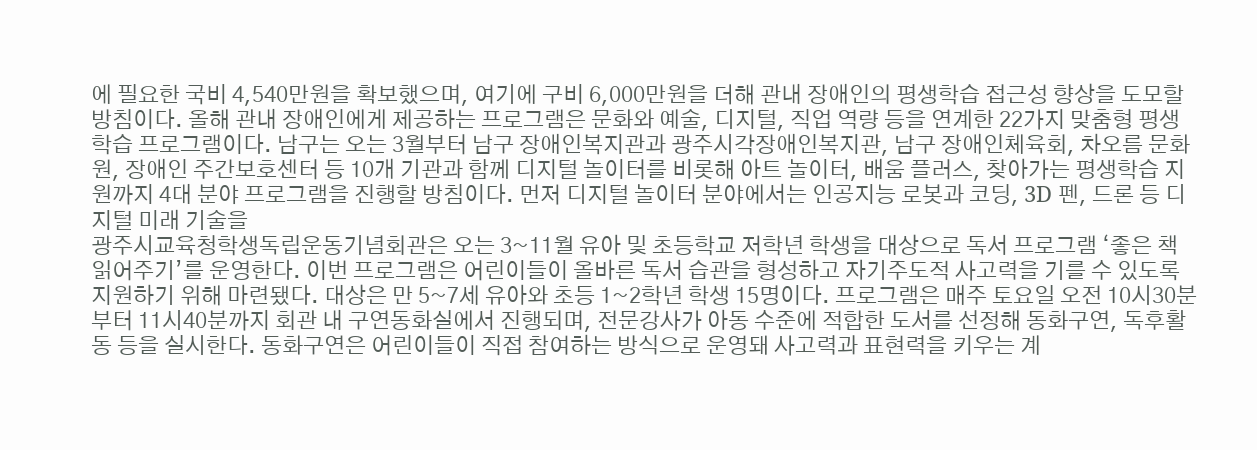에 필요한 국비 4,540만원을 확보했으며, 여기에 구비 6,000만원을 더해 관내 장애인의 평생학습 접근성 향상을 도모할 방침이다. 올해 관내 장애인에게 제공하는 프로그램은 문화와 예술, 디지털, 직업 역량 등을 연계한 22가지 맞춤형 평생학습 프로그램이다. 남구는 오는 3월부터 남구 장애인복지관과 광주시각장애인복지관, 남구 장애인체육회, 차오름 문화원, 장애인 주간보호센터 등 10개 기관과 함께 디지털 놀이터를 비롯해 아트 놀이터, 배움 플러스, 찾아가는 평생학습 지원까지 4대 분야 프로그램을 진행할 방침이다. 먼저 디지털 놀이터 분야에서는 인공지능 로봇과 코딩, 3D 펜, 드론 등 디지털 미래 기술을
광주시교육청학생독립운동기념회관은 오는 3~11월 유아 및 초등학교 저학년 학생을 대상으로 독서 프로그램 ‘좋은 책 읽어주기’를 운영한다. 이번 프로그램은 어린이들이 올바른 독서 습관을 형성하고 자기주도적 사고력을 기를 수 있도록 지원하기 위해 마련됐다. 대상은 만 5~7세 유아와 초등 1~2학년 학생 15명이다. 프로그램은 매주 토요일 오전 10시30분부터 11시40분까지 회관 내 구연동화실에서 진행되며, 전문강사가 아동 수준에 적합한 도서를 선정해 동화구연, 독후활동 등을 실시한다. 동화구연은 어린이들이 직접 참여하는 방식으로 운영돼 사고력과 표현력을 키우는 계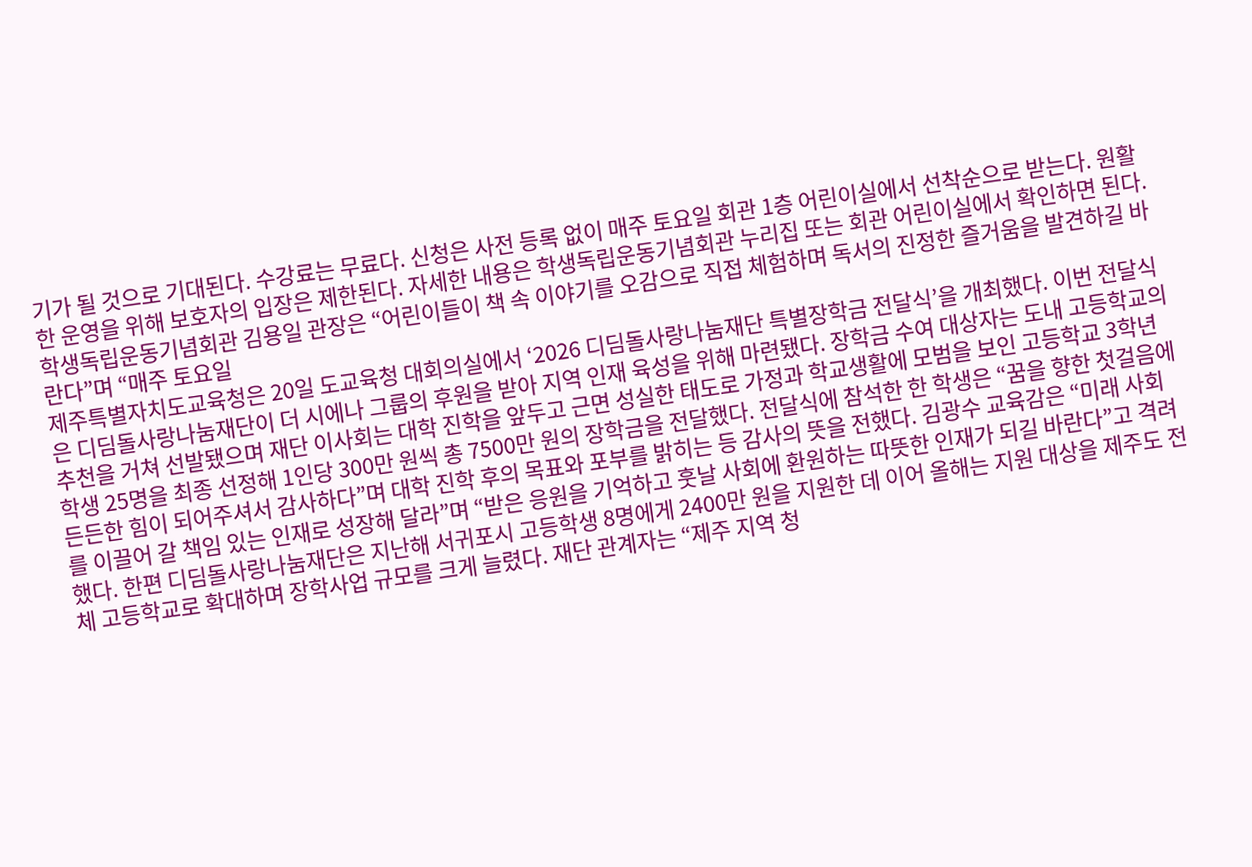기가 될 것으로 기대된다. 수강료는 무료다. 신청은 사전 등록 없이 매주 토요일 회관 1층 어린이실에서 선착순으로 받는다. 원활한 운영을 위해 보호자의 입장은 제한된다. 자세한 내용은 학생독립운동기념회관 누리집 또는 회관 어린이실에서 확인하면 된다. 학생독립운동기념회관 김용일 관장은 “어린이들이 책 속 이야기를 오감으로 직접 체험하며 독서의 진정한 즐거움을 발견하길 바란다”며 “매주 토요일
제주특별자치도교육청은 20일 도교육청 대회의실에서 ‘2026 디딤돌사랑나눔재단 특별장학금 전달식’을 개최했다. 이번 전달식은 디딤돌사랑나눔재단이 더 시에나 그룹의 후원을 받아 지역 인재 육성을 위해 마련됐다. 장학금 수여 대상자는 도내 고등학교의 추천을 거쳐 선발됐으며 재단 이사회는 대학 진학을 앞두고 근면 성실한 태도로 가정과 학교생활에 모범을 보인 고등학교 3학년 학생 25명을 최종 선정해 1인당 300만 원씩 총 7500만 원의 장학금을 전달했다. 전달식에 참석한 한 학생은 “꿈을 향한 첫걸음에 든든한 힘이 되어주셔서 감사하다”며 대학 진학 후의 목표와 포부를 밝히는 등 감사의 뜻을 전했다. 김광수 교육감은 “미래 사회를 이끌어 갈 책임 있는 인재로 성장해 달라”며 “받은 응원을 기억하고 훗날 사회에 환원하는 따뜻한 인재가 되길 바란다”고 격려했다. 한편 디딤돌사랑나눔재단은 지난해 서귀포시 고등학생 8명에게 2400만 원을 지원한 데 이어 올해는 지원 대상을 제주도 전체 고등학교로 확대하며 장학사업 규모를 크게 늘렸다. 재단 관계자는 “제주 지역 청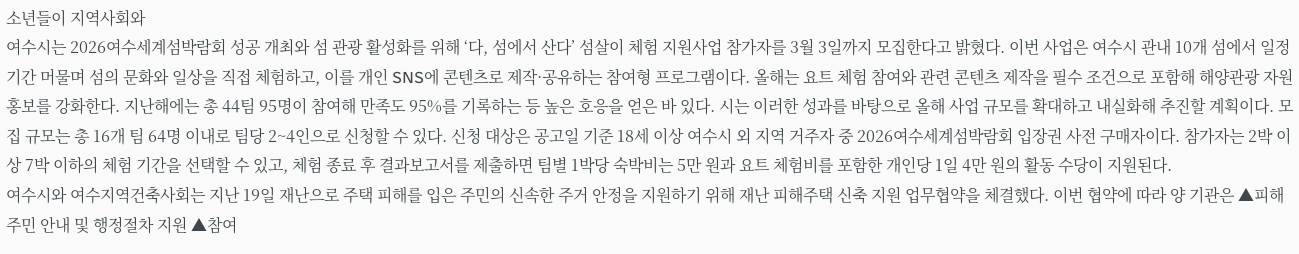소년들이 지역사회와
여수시는 2026여수세계섬박람회 성공 개최와 섬 관광 활성화를 위해 ‘다, 섬에서 산다’ 섬살이 체험 지원사업 참가자를 3월 3일까지 모집한다고 밝혔다. 이번 사업은 여수시 관내 10개 섬에서 일정 기간 머물며 섬의 문화와 일상을 직접 체험하고, 이를 개인 SNS에 콘텐츠로 제작·공유하는 참여형 프로그램이다. 올해는 요트 체험 참여와 관련 콘텐츠 제작을 필수 조건으로 포함해 해양관광 자원 홍보를 강화한다. 지난해에는 총 44팀 95명이 참여해 만족도 95%를 기록하는 등 높은 호응을 얻은 바 있다. 시는 이러한 성과를 바탕으로 올해 사업 규모를 확대하고 내실화해 추진할 계획이다. 모집 규모는 총 16개 팀 64명 이내로 팀당 2~4인으로 신청할 수 있다. 신청 대상은 공고일 기준 18세 이상 여수시 외 지역 거주자 중 2026여수세계섬박람회 입장권 사전 구매자이다. 참가자는 2박 이상 7박 이하의 체험 기간을 선택할 수 있고, 체험 종료 후 결과보고서를 제출하면 팀별 1박당 숙박비는 5만 원과 요트 체험비를 포함한 개인당 1일 4만 원의 활동 수당이 지원된다.
여수시와 여수지역건축사회는 지난 19일 재난으로 주택 피해를 입은 주민의 신속한 주거 안정을 지원하기 위해 재난 피해주택 신축 지원 업무협약을 체결했다. 이번 협약에 따라 양 기관은 ▲피해 주민 안내 및 행정절차 지원 ▲참여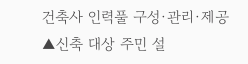건축사 인력풀 구성·관리·제공 ▲신축 대상 주민 설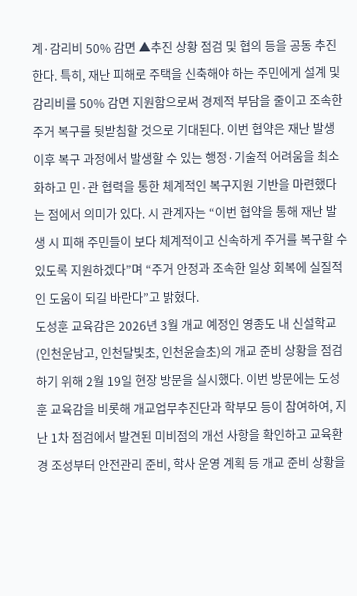계·감리비 50% 감면 ▲추진 상황 점검 및 협의 등을 공동 추진한다. 특히, 재난 피해로 주택을 신축해야 하는 주민에게 설계 및 감리비를 50% 감면 지원함으로써 경제적 부담을 줄이고 조속한 주거 복구를 뒷받침할 것으로 기대된다. 이번 협약은 재난 발생 이후 복구 과정에서 발생할 수 있는 행정·기술적 어려움을 최소화하고 민·관 협력을 통한 체계적인 복구지원 기반을 마련했다는 점에서 의미가 있다. 시 관계자는 “이번 협약을 통해 재난 발생 시 피해 주민들이 보다 체계적이고 신속하게 주거를 복구할 수 있도록 지원하겠다”며 “주거 안정과 조속한 일상 회복에 실질적인 도움이 되길 바란다”고 밝혔다.
도성훈 교육감은 2026년 3월 개교 예정인 영종도 내 신설학교(인천운남고, 인천달빛초, 인천윤슬초)의 개교 준비 상황을 점검하기 위해 2월 19일 현장 방문을 실시했다. 이번 방문에는 도성훈 교육감을 비롯해 개교업무추진단과 학부모 등이 참여하여, 지난 1차 점검에서 발견된 미비점의 개선 사항을 확인하고 교육환경 조성부터 안전관리 준비, 학사 운영 계획 등 개교 준비 상황을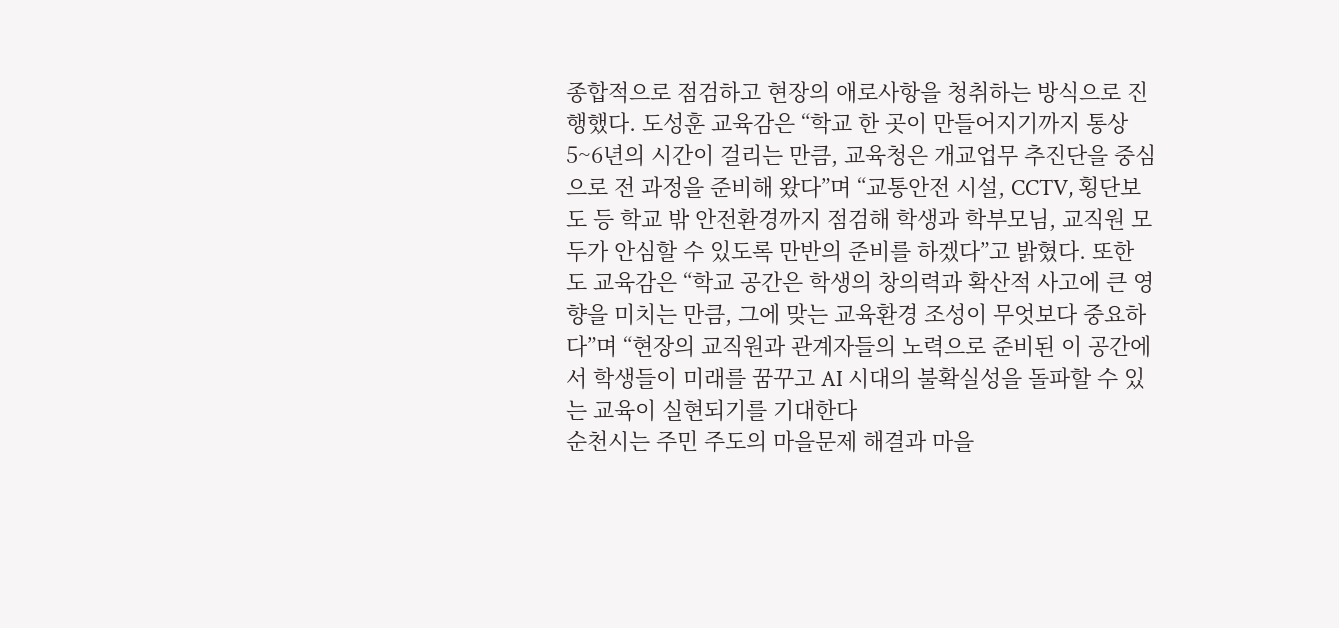종합적으로 점검하고 현장의 애로사항을 청취하는 방식으로 진행했다. 도성훈 교육감은 “학교 한 곳이 만들어지기까지 통상 5~6년의 시간이 걸리는 만큼, 교육청은 개교업무 추진단을 중심으로 전 과정을 준비해 왔다”며 “교통안전 시설, CCTV, 횡단보도 등 학교 밖 안전환경까지 점검해 학생과 학부모님, 교직원 모두가 안심할 수 있도록 만반의 준비를 하겠다”고 밝혔다. 또한 도 교육감은 “학교 공간은 학생의 창의력과 확산적 사고에 큰 영향을 미치는 만큼, 그에 맞는 교육환경 조성이 무엇보다 중요하다”며 “현장의 교직원과 관계자들의 노력으로 준비된 이 공간에서 학생들이 미래를 꿈꾸고 AI 시대의 불확실성을 돌파할 수 있는 교육이 실현되기를 기대한다
순천시는 주민 주도의 마을문제 해결과 마을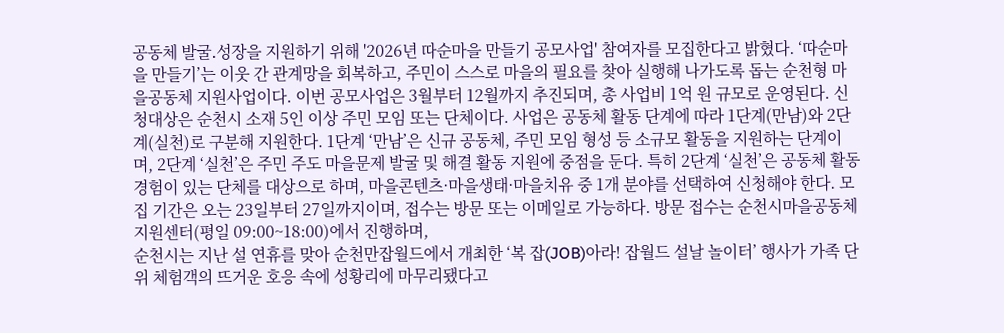공동체 발굴․성장을 지원하기 위해 '2026년 따순마을 만들기 공모사업' 참여자를 모집한다고 밝혔다. ‘따순마을 만들기’는 이웃 간 관계망을 회복하고, 주민이 스스로 마을의 필요를 찾아 실행해 나가도록 돕는 순천형 마을공동체 지원사업이다. 이번 공모사업은 3월부터 12월까지 추진되며, 총 사업비 1억 원 규모로 운영된다. 신청대상은 순천시 소재 5인 이상 주민 모임 또는 단체이다. 사업은 공동체 활동 단계에 따라 1단계(만남)와 2단계(실천)로 구분해 지원한다. 1단계 ‘만남’은 신규 공동체, 주민 모임 형성 등 소규모 활동을 지원하는 단계이며, 2단계 ‘실천’은 주민 주도 마을문제 발굴 및 해결 활동 지원에 중점을 둔다. 특히 2단계 ‘실천’은 공동체 활동 경험이 있는 단체를 대상으로 하며, 마을콘텐츠·마을생태·마을치유 중 1개 분야를 선택하여 신청해야 한다. 모집 기간은 오는 23일부터 27일까지이며, 접수는 방문 또는 이메일로 가능하다. 방문 접수는 순천시마을공동체지원센터(평일 09:00~18:00)에서 진행하며,
순천시는 지난 설 연휴를 맞아 순천만잡월드에서 개최한 ‘복 잡(JOB)아라! 잡월드 설날 놀이터’ 행사가 가족 단위 체험객의 뜨거운 호응 속에 성황리에 마무리됐다고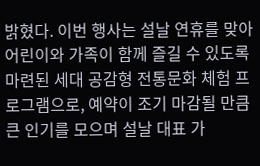밝혔다. 이번 행사는 설날 연휴를 맞아 어린이와 가족이 함께 즐길 수 있도록 마련된 세대 공감형 전통문화 체험 프로그램으로, 예약이 조기 마감될 만큼 큰 인기를 모으며 설날 대표 가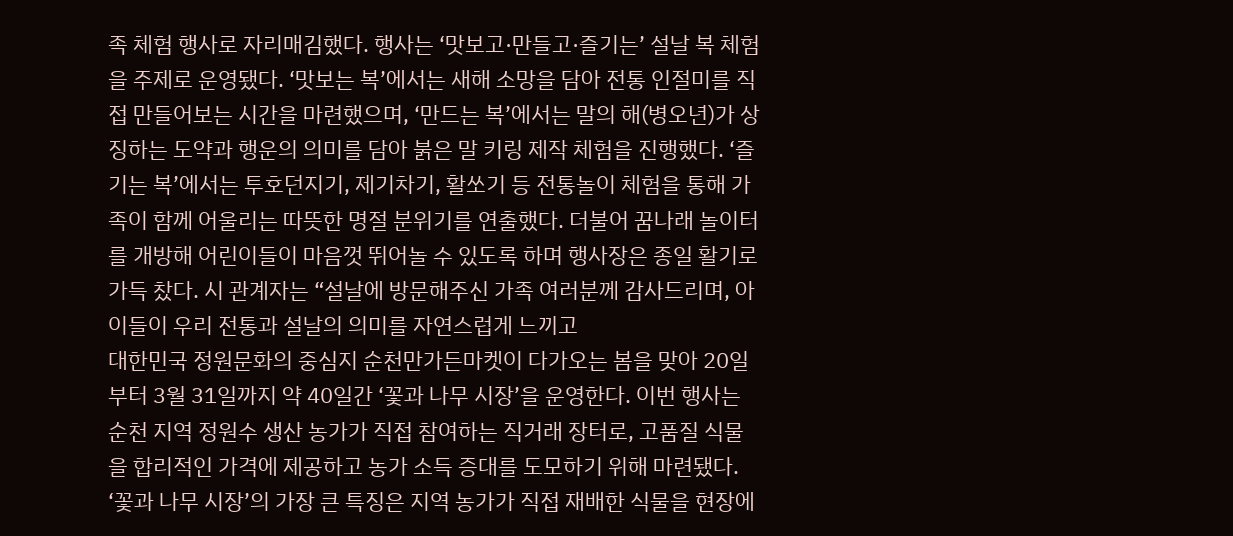족 체험 행사로 자리매김했다. 행사는 ‘맛보고·만들고·즐기는’ 설날 복 체험을 주제로 운영됐다. ‘맛보는 복’에서는 새해 소망을 담아 전통 인절미를 직접 만들어보는 시간을 마련했으며, ‘만드는 복’에서는 말의 해(병오년)가 상징하는 도약과 행운의 의미를 담아 붉은 말 키링 제작 체험을 진행했다. ‘즐기는 복’에서는 투호던지기, 제기차기, 활쏘기 등 전통놀이 체험을 통해 가족이 함께 어울리는 따뜻한 명절 분위기를 연출했다. 더불어 꿈나래 놀이터를 개방해 어린이들이 마음껏 뛰어놀 수 있도록 하며 행사장은 종일 활기로 가득 찼다. 시 관계자는 “설날에 방문해주신 가족 여러분께 감사드리며, 아이들이 우리 전통과 설날의 의미를 자연스럽게 느끼고
대한민국 정원문화의 중심지 순천만가든마켓이 다가오는 봄을 맞아 20일부터 3월 31일까지 약 40일간 ‘꽃과 나무 시장’을 운영한다. 이번 행사는 순천 지역 정원수 생산 농가가 직접 참여하는 직거래 장터로, 고품질 식물을 합리적인 가격에 제공하고 농가 소득 증대를 도모하기 위해 마련됐다. ‘꽃과 나무 시장’의 가장 큰 특징은 지역 농가가 직접 재배한 식물을 현장에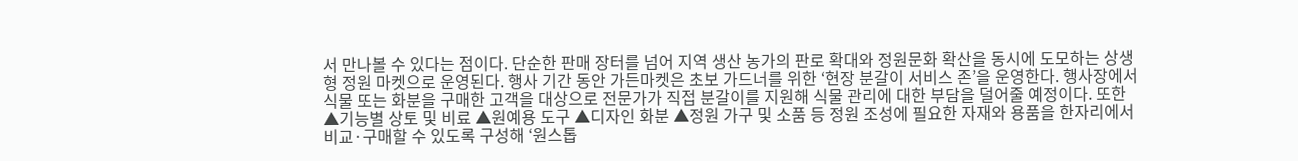서 만나볼 수 있다는 점이다. 단순한 판매 장터를 넘어 지역 생산 농가의 판로 확대와 정원문화 확산을 동시에 도모하는 상생형 정원 마켓으로 운영된다. 행사 기간 동안 가든마켓은 초보 가드너를 위한 ‘현장 분갈이 서비스 존’을 운영한다. 행사장에서 식물 또는 화분을 구매한 고객을 대상으로 전문가가 직접 분갈이를 지원해 식물 관리에 대한 부담을 덜어줄 예정이다. 또한 ▲기능별 상토 및 비료 ▲원예용 도구 ▲디자인 화분 ▲정원 가구 및 소품 등 정원 조성에 필요한 자재와 용품을 한자리에서 비교·구매할 수 있도록 구성해 ‘원스톱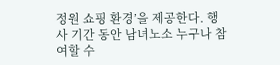정원 쇼핑 환경’을 제공한다. 행사 기간 동안 남녀노소 누구나 참여할 수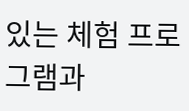있는 체험 프로그램과